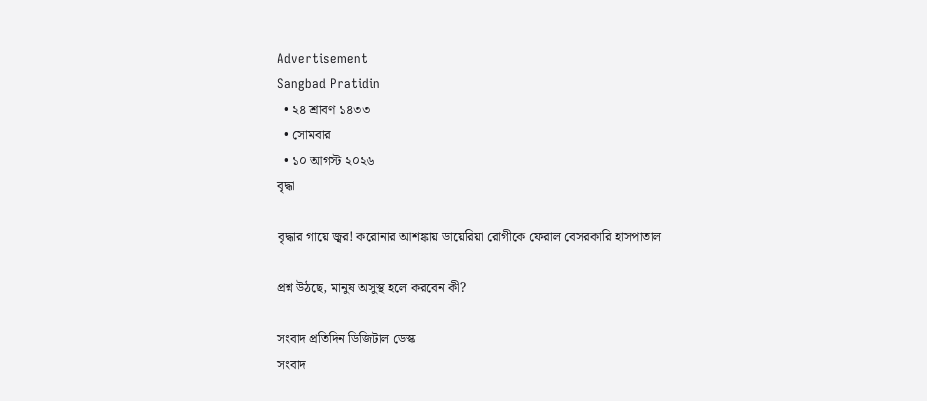Advertisement
Sangbad Pratidin
  • ২৪ শ্রাবণ ১৪৩৩
  • সোমবার
  • ১০ আগস্ট ২০২৬
বৃদ্ধা

বৃদ্ধার গায়ে জ্বর! করোনার আশঙ্কায় ডায়েরিয়া রোগীকে ফেরাল বেসরকারি হাসপাতাল

প্রশ্ন উঠছে, মানুষ অসুস্থ হলে করবেন কী?

সংবাদ প্রতিদিন ডিজিটাল ডেস্ক
সংবাদ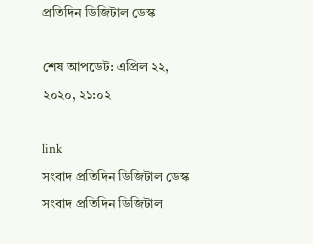প্রতিদিন ডিজিটাল ডেস্ক

শেষ আপডেট: এপ্রিল ২২, ২০২০, ২১:০২

link
সংবাদ প্রতিদিন ডিজিটাল ডেস্ক
সংবাদ প্রতিদিন ডিজিটাল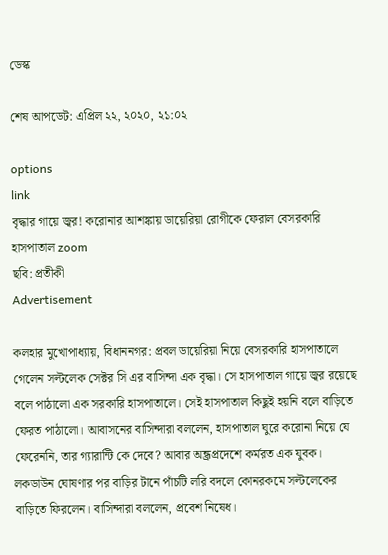ডেস্ক

শেষ আপডেট: এপ্রিল ২২, ২০২০, ২১:০২

options
link
বৃদ্ধার গায়ে জ্বর! করোনার আশঙ্কায় ডায়েরিয়া রোগীকে ফেরাল বেসরকারি হাসপাতাল zoom
ছবি: প্রতীকী
Advertisement

কলহার মুখোপাধ্যায়, বিধাননগর: প্রবল ডায়েরিয়া নিয়ে বেসরকারি হাসপাতালে গেলেন সল্টলেক সেক্টর সি এর বাসিন্দা এক বৃদ্ধা। সে হাসপাতাল গায়ে জ্বর রয়েছে বলে পাঠালো এক সরকারি হাসপাতালে। সেই হাসপাতাল কিছুই হয়নি বলে বাড়িতে ফেরত পাঠালো। আবাসনের বাসিন্দারা বললেন, হাসপাতাল ঘুরে করোনা নিয়ে যে ফেরেননি, তার গ্যারান্টি কে দেবে? আবার অন্ধ্রপ্রদেশে কর্মরত এক যুবক। লকডাউন ঘোষণার পর বাড়ির টানে পাঁচটি লরি বদলে কোনরকমে সল্টলেকের বাড়িতে ফিরলেন। বাসিন্দারা বললেন, প্রবেশ নিষেধ।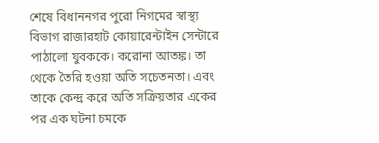শেষে বিধাননগর পুরো নিগমের স্বাস্থ্য বিভাগ রাজারহাট কোয়ারেন্টাইন সেন্টারে পাঠালো যুবককে। করোনা আতঙ্ক। তা থেকে তৈরি হওয়া অতি সচেতনতা। এবং তাকে কেন্দ্র করে অতি সক্রিয়তার একের পর এক ঘটনা চমকে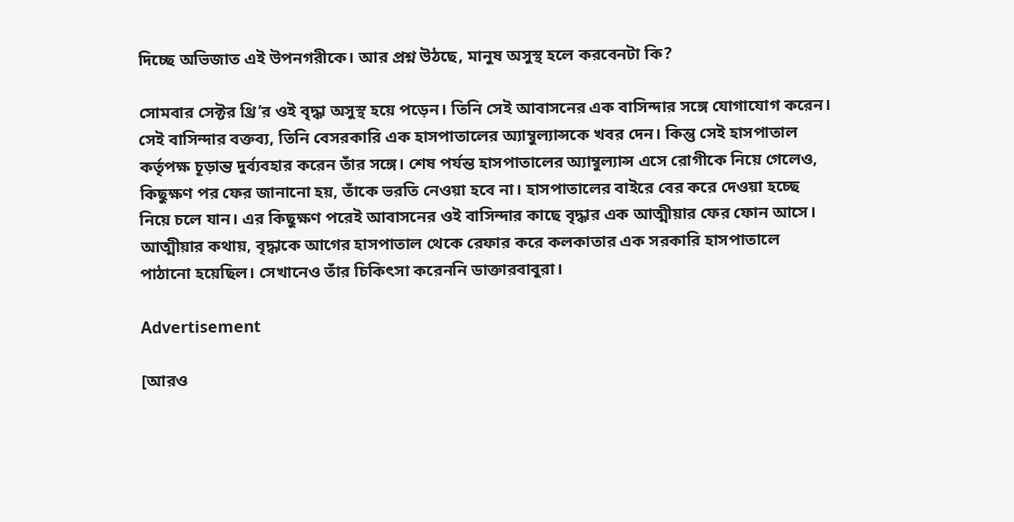দিচ্ছে অভিজাত এই উপনগরীকে। আর প্রশ্ন উঠছে, মানুষ অসুস্থ হলে করবেনটা কি?

সোমবার সেক্টর থ্রি’র ওই বৃদ্ধা অসুস্থ হয়ে পড়েন। তিনি সেই আবাসনের এক বাসিন্দার সঙ্গে যোগাযোগ করেন। সেই বাসিন্দার বক্তব্য, তিনি বেসরকারি এক হাসপাতালের অ্যাম্বুল্যান্সকে খবর দেন। কিন্তু সেই হাসপাতাল কর্তৃপক্ষ চূড়ান্ত দুর্ব্যবহার করেন তাঁর সঙ্গে। শেষ পর্যন্ত হাসপাতালের অ্যাম্বুল্যান্স এসে রোগীকে নিয়ে গেলেও, কিছুক্ষণ পর ফের জানানো হয়, তাঁকে ভরতি নেওয়া হবে না। হাসপাতালের বাইরে বের করে দেওয়া হচ্ছে নিয়ে চলে যান। এর কিছুক্ষণ পরেই আবাসনের ওই বাসিন্দার কাছে বৃদ্ধার এক আত্মীয়ার ফের ফোন আসে। আত্মীয়ার কথায়, বৃদ্ধাকে আগের হাসপাতাল থেকে রেফার করে কলকাতার এক সরকারি হাসপাতালে পাঠানো হয়েছিল। সেখানেও তাঁর চিকিৎসা করেননি ডাক্তারবাবুরা।

Advertisement

[আরও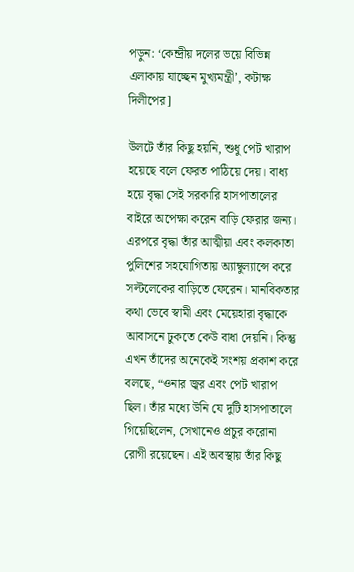পড়ুন: ‘কেন্দ্রীয় দলের ভয়ে বিভিন্ন এলাকায় যাচ্ছেন মুখ্যমন্ত্রী’, কটাক্ষ দিলীপের]

উলটে তাঁর কিছু হয়নি, শুধু পেট খারাপ হয়েছে বলে ফেরত পাঠিয়ে দেয়। বাধ্য হয়ে বৃদ্ধা সেই সরকারি হাসপাতালের বাইরে অপেক্ষা করেন বাড়ি ফেরার জন্য। এরপরে বৃদ্ধা তাঁর আত্মীয়া এবং কলকাতা পুলিশের সহযোগিতায় অ্যাম্বুল্যান্সে করে সল্টলেকের বাড়িতে ফেরেন। মানবিকতার কথা ভেবে স্বামী এবং মেয়েহারা বৃদ্ধাকে আবাসনে ঢুকতে কেউ বাধা দেয়নি। কিন্তু এখন তাঁদের অনেকেই সংশয় প্রকাশ করে বলছে, “ওনার জ্বর এবং পেট খারাপ ছিল। তাঁর মধ্যে উনি যে দুটি হাসপাতালে গিয়েছিলেন, সেখানেও প্রচুর করোনা রোগী রয়েছেন। এই অবস্থায় তাঁর কিছু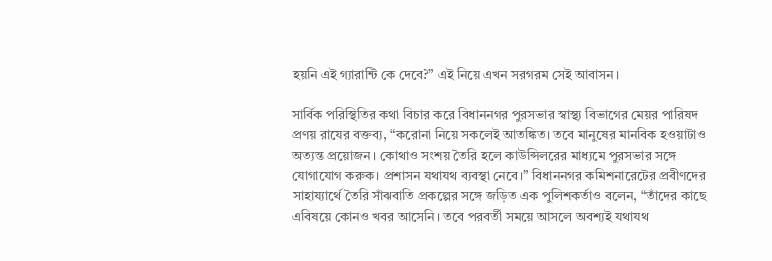হয়নি এই গ্যারান্টি কে দেবে?” এই নিয়ে এখন সরগরম সেই আবাসন।

সার্বিক পরিস্থিতির কথা বিচার করে বিধাননগর পুরসভার স্বাস্থ্য বিভাগের মেয়র পারিষদ প্রণয় রাযের বক্তব্য, “করোনা নিয়ে সকলেই আতঙ্কিত। তবে মানুষের মানবিক হওয়াটাও অত্যন্ত প্রয়োজন। কোথাও সংশয় তৈরি হলে কাউন্সিলরের মাধ্যমে পুরসভার সঙ্গে যোগাযোগ করুক। প্রশাসন যথাযথ ব্যবস্থা নেবে।” বিধাননগর কমিশনারেটের প্রবীণদের সাহায্যার্থে তৈরি সাঁঝবাতি প্রকল্পের সঙ্গে জড়িত এক পুলিশকর্তাও বলেন, “তাঁদের কাছে এবিষয়ে কোনও খবর আসেনি। তবে পরবর্তী সময়ে আসলে অবশ্যই যথাযথ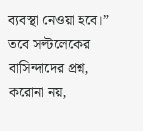ব্যবস্থা নেওয়া হবে।” তবে সল্টলেকের বাসিন্দাদের প্রশ্ন, করোনা নয়,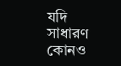যদি সাধারণ কোনও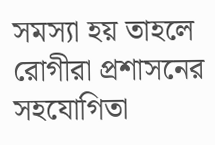সমস্যা হয় তাহলে রোগীরা প্রশাসনের সহযোগিতা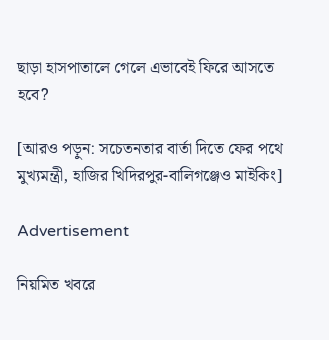ছাড়া হাসপাতালে গেলে এভাবেই ফিরে আসতে হবে?

[আরও পড়ুন: সচেতনতার বার্তা দিতে ফের পথে মুখ্যমন্ত্রী, হাজির খিদিরপুর-বালিগঞ্জেও মাইকিং]

Advertisement

নিয়মিত খবরে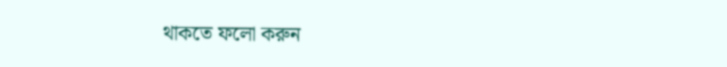থাকতে ফলো করুন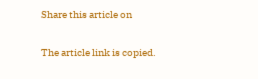Share this article on

The article link is copied.